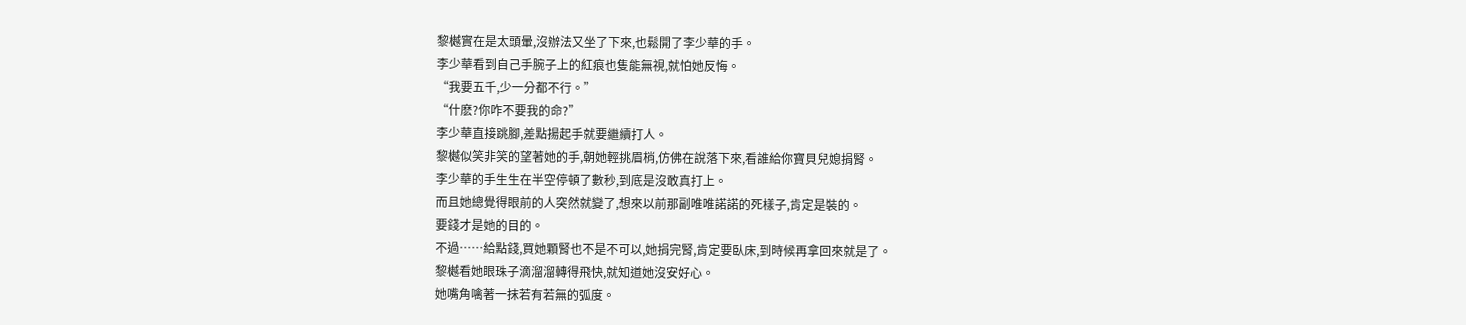黎樾實在是太頭暈,沒辦法又坐了下來,也鬆開了李少華的手。
李少華看到自己手腕子上的紅痕也隻能無視,就怕她反悔。
“我要五千,少一分都不行。”
“什麽?你咋不要我的命?”
李少華直接跳腳,差點揚起手就要繼續打人。
黎樾似笑非笑的望著她的手,朝她輕挑眉梢,仿佛在說落下來,看誰給你寶貝兒媳捐腎。
李少華的手生生在半空停頓了數秒,到底是沒敢真打上。
而且她總覺得眼前的人突然就變了,想來以前那副唯唯諾諾的死樣子,肯定是裝的。
要錢才是她的目的。
不過……給點錢,買她顆腎也不是不可以,她捐完腎,肯定要臥床,到時候再拿回來就是了。
黎樾看她眼珠子滴溜溜轉得飛快,就知道她沒安好心。
她嘴角噙著一抹若有若無的弧度。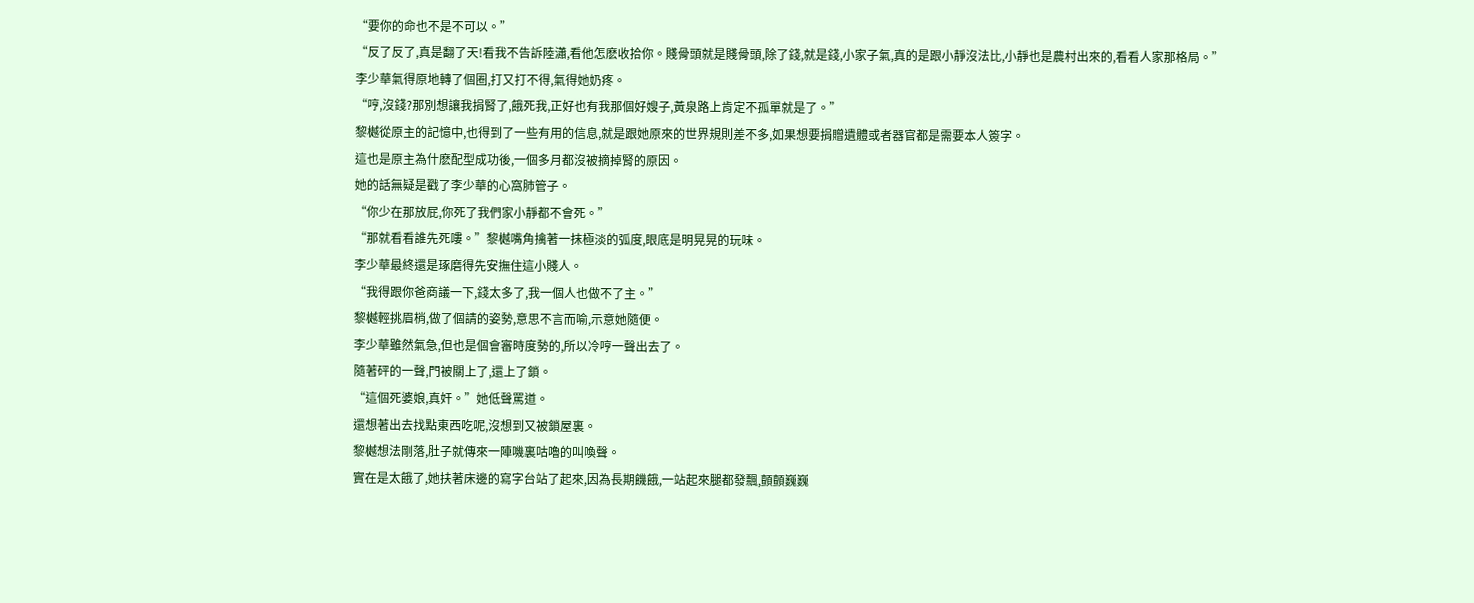“要你的命也不是不可以。”
“反了反了,真是翻了天!看我不告訴陸瀟,看他怎麽收拾你。賤骨頭就是賤骨頭,除了錢,就是錢,小家子氣,真的是跟小靜沒法比,小靜也是農村出來的,看看人家那格局。”
李少華氣得原地轉了個圈,打又打不得,氣得她奶疼。
“哼,沒錢?那別想讓我捐腎了,餓死我,正好也有我那個好嫂子,黃泉路上肯定不孤單就是了。”
黎樾從原主的記憶中,也得到了一些有用的信息,就是跟她原來的世界規則差不多,如果想要捐贈遺體或者器官都是需要本人簽字。
這也是原主為什麽配型成功後,一個多月都沒被摘掉腎的原因。
她的話無疑是戳了李少華的心窩肺管子。
“你少在那放屁,你死了我們家小靜都不會死。”
“那就看看誰先死嘍。”黎樾嘴角擒著一抹極淡的弧度,眼底是明晃晃的玩味。
李少華最終還是琢磨得先安撫住這小賤人。
“我得跟你爸商議一下,錢太多了,我一個人也做不了主。”
黎樾輕挑眉梢,做了個請的姿勢,意思不言而喻,示意她隨便。
李少華雖然氣急,但也是個會審時度勢的,所以冷哼一聲出去了。
隨著砰的一聲,門被關上了,還上了鎖。
“這個死婆娘,真奸。”她低聲罵道。
還想著出去找點東西吃呢,沒想到又被鎖屋裏。
黎樾想法剛落,肚子就傳來一陣嘰裏咕嚕的叫喚聲。
實在是太餓了,她扶著床邊的寫字台站了起來,因為長期饑餓,一站起來腿都發飄,顫顫巍巍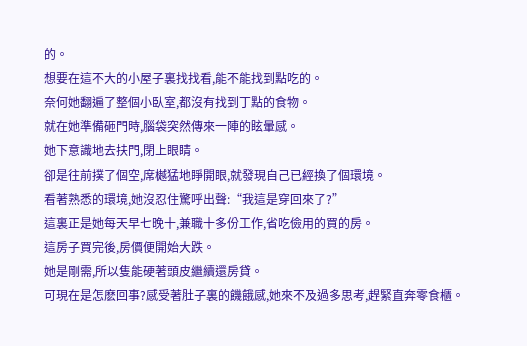的。
想要在這不大的小屋子裏找找看,能不能找到點吃的。
奈何她翻遍了整個小臥室,都沒有找到丁點的食物。
就在她準備砸門時,腦袋突然傳來一陣的眩暈感。
她下意識地去扶門,閉上眼睛。
卻是往前撲了個空,席樾猛地睜開眼,就發現自己已經換了個環境。
看著熟悉的環境,她沒忍住驚呼出聲:“我這是穿回來了?”
這裏正是她每天早七晚十,兼職十多份工作,省吃儉用的買的房。
這房子買完後,房價便開始大跌。
她是剛需,所以隻能硬著頭皮繼續還房貸。
可現在是怎麽回事?感受著肚子裏的饑餓感,她來不及過多思考,趕緊直奔零食櫃。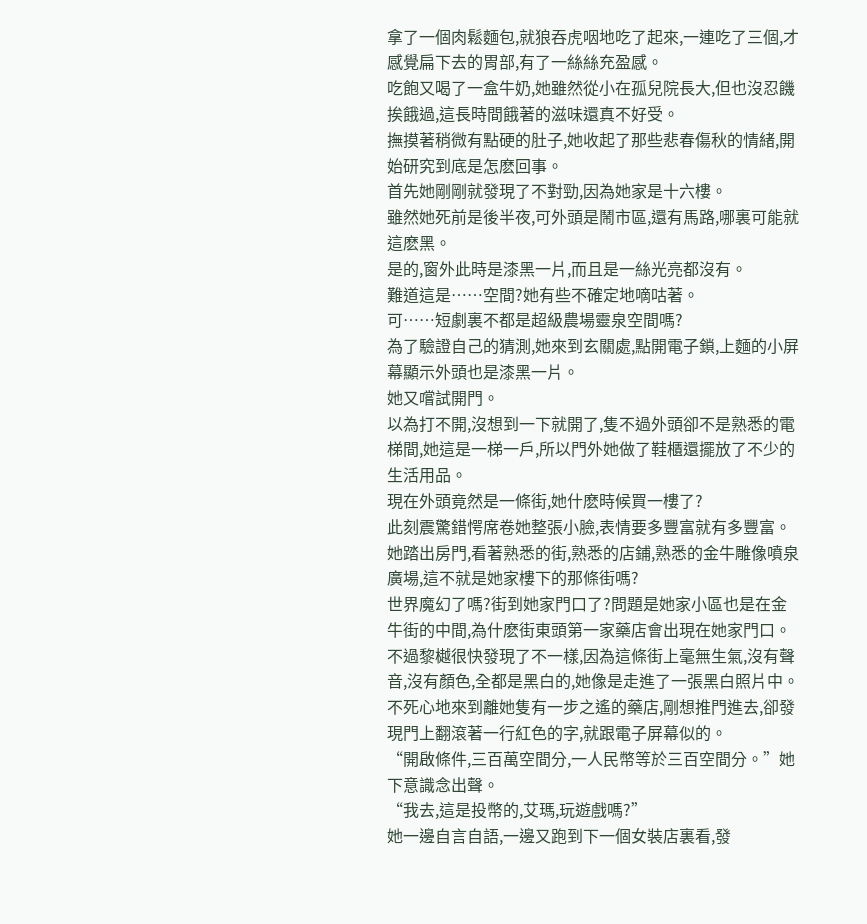拿了一個肉鬆麵包,就狼吞虎咽地吃了起來,一連吃了三個,才感覺扁下去的胃部,有了一絲絲充盈感。
吃飽又喝了一盒牛奶,她雖然從小在孤兒院長大,但也沒忍饑挨餓過,這長時間餓著的滋味還真不好受。
撫摸著稍微有點硬的肚子,她收起了那些悲春傷秋的情緒,開始研究到底是怎麽回事。
首先她剛剛就發現了不對勁,因為她家是十六樓。
雖然她死前是後半夜,可外頭是鬧市區,還有馬路,哪裏可能就這麽黑。
是的,窗外此時是漆黑一片,而且是一絲光亮都沒有。
難道這是……空間?她有些不確定地嘀咕著。
可……短劇裏不都是超級農場靈泉空間嗎?
為了驗證自己的猜測,她來到玄關處,點開電子鎖,上麵的小屏幕顯示外頭也是漆黑一片。
她又嚐試開門。
以為打不開,沒想到一下就開了,隻不過外頭卻不是熟悉的電梯間,她這是一梯一戶,所以門外她做了鞋櫃還擺放了不少的生活用品。
現在外頭竟然是一條街,她什麽時候買一樓了?
此刻震驚錯愕席卷她整張小臉,表情要多豐富就有多豐富。
她踏出房門,看著熟悉的街,熟悉的店鋪,熟悉的金牛雕像噴泉廣場,這不就是她家樓下的那條街嗎?
世界魔幻了嗎?街到她家門口了?問題是她家小區也是在金牛街的中間,為什麽街東頭第一家藥店會出現在她家門口。
不過黎樾很快發現了不一樣,因為這條街上毫無生氣,沒有聲音,沒有顏色,全都是黑白的,她像是走進了一張黑白照片中。
不死心地來到離她隻有一步之遙的藥店,剛想推門進去,卻發現門上翻滾著一行紅色的字,就跟電子屏幕似的。
“開啟條件,三百萬空間分,一人民幣等於三百空間分。”她下意識念出聲。
“我去,這是投幣的,艾瑪,玩遊戲嗎?”
她一邊自言自語,一邊又跑到下一個女裝店裏看,發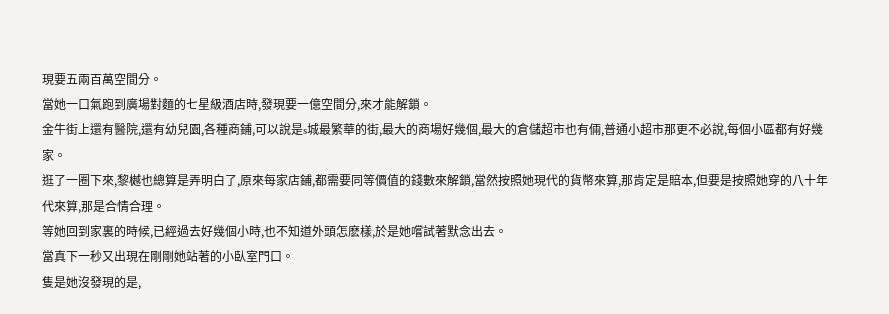現要五兩百萬空間分。
當她一口氣跑到廣場對麵的七星級酒店時,發現要一億空間分,來才能解鎖。
金牛街上還有醫院,還有幼兒園,各種商鋪,可以說是s城最繁華的街,最大的商場好幾個,最大的倉儲超市也有倆,普通小超市那更不必說,每個小區都有好幾家。
逛了一圈下來,黎樾也總算是弄明白了,原來每家店鋪,都需要同等價值的錢數來解鎖,當然按照她現代的貨幣來算,那肯定是賠本,但要是按照她穿的八十年代來算,那是合情合理。
等她回到家裏的時候,已經過去好幾個小時,也不知道外頭怎麽樣,於是她嚐試著默念出去。
當真下一秒又出現在剛剛她站著的小臥室門口。
隻是她沒發現的是,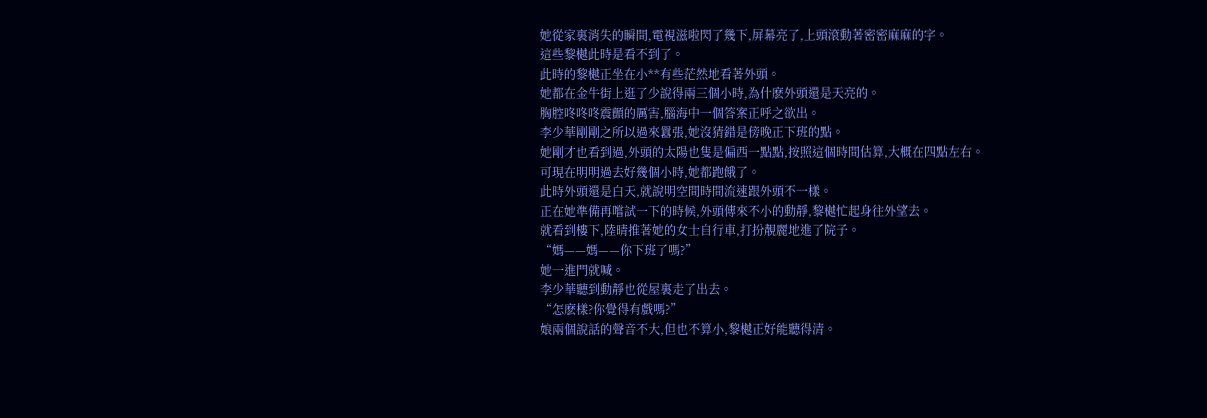她從家裏消失的瞬間,電視滋啦閃了幾下,屏幕亮了,上頭滾動著密密麻麻的字。
這些黎樾此時是看不到了。
此時的黎樾正坐在小**有些茫然地看著外頭。
她都在金牛街上逛了少說得兩三個小時,為什麽外頭還是天亮的。
胸腔咚咚咚震顫的厲害,腦海中一個答案正呼之欲出。
李少華剛剛之所以過來囂張,她沒猜錯是傍晚正下班的點。
她剛才也看到過,外頭的太陽也隻是偏西一點點,按照這個時間估算,大概在四點左右。
可現在明明過去好幾個小時,她都跑餓了。
此時外頭還是白天,就說明空間時間流速跟外頭不一樣。
正在她準備再嚐試一下的時候,外頭傳來不小的動靜,黎樾忙起身往外望去。
就看到樓下,陸晴推著她的女士自行車,打扮靚麗地進了院子。
“媽——媽——你下班了嗎?”
她一進門就喊。
李少華聽到動靜也從屋裏走了出去。
“怎麽樣?你覺得有戲嗎?”
娘兩個說話的聲音不大,但也不算小,黎樾正好能聽得清。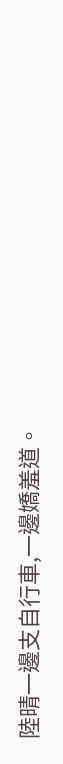陸晴一邊支自行車,一邊嬌羞道。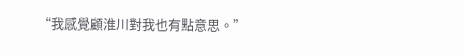“我感覺顧淮川對我也有點意思。”